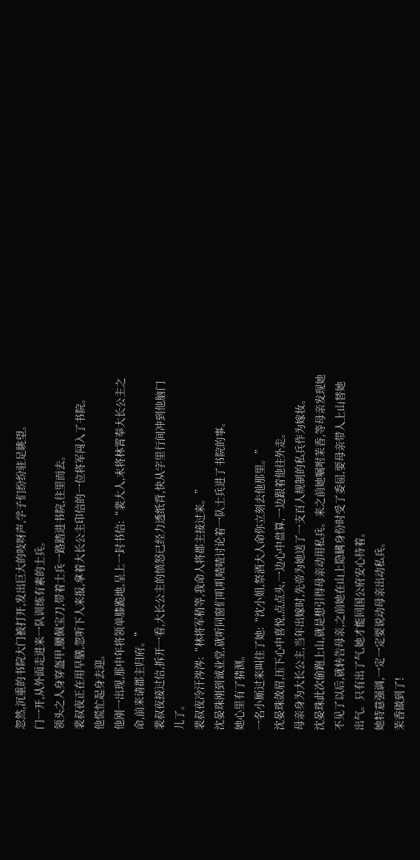忽然,沉重的书院大门被打开,发出巨大的吱呀声,学子们纷纷驻足眺望。
门一开,从外面走进来一队训练有素的士兵。
领头之人身穿盔甲,腰佩宝刀,带着士兵一路踏进书院,往里而去。
裴叔夜正在用早膳,忽听下人来报,拿着大长公主印信的一位将军闯入了书院。
他慌忙起身去迎。
他刚一出现,那中年将领单膝跪地,呈上一封书信:“裴大人,末将林霄奉大长公主之命,前来请郡主归府。”
裴叔夜接过信,拆开一看,大长公主的愤怒已经力透纸背,快从字里行间冲到他脑门儿了。
裴叔夜冷汗涔涔:“林将军稍等,我命人将郡主接过来。”
沈晏珠刚到诚业堂,就听同窗们叽叽喳喳讨论着一队士兵进了书院的事。
她心里有了猜测。
一名小厮过来叫住了她:“沈小姐,祭酒大人命你立刻去他那里。”
沈晏珠敛眉,压下心中喜悦,点点头,一边心中盘算,一边跟着他往外走。
母亲身为大长公主,当年出嫁时,先帝为她送了一支百人规制的私兵作为嫁妆。
沈晏珠此次偷跑上山,就是想引得母亲动用私兵。来之前她嘱咐茉香,等母亲发现她不见了以后,就转告母亲,之前她在山上隐瞒身份时受了委屈,要母亲带人上山替她出气。只有出了气,她才能回国公府安心待着。
她特意强调,一定一定要说动母亲出动私兵。
茉香做到了!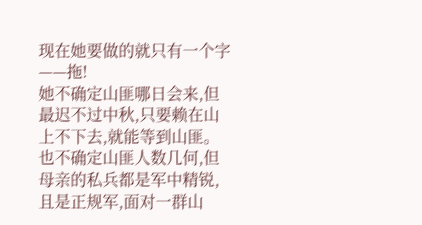现在她要做的就只有一个字——拖!
她不确定山匪哪日会来,但最迟不过中秋,只要赖在山上不下去,就能等到山匪。
也不确定山匪人数几何,但母亲的私兵都是军中精锐,且是正规军,面对一群山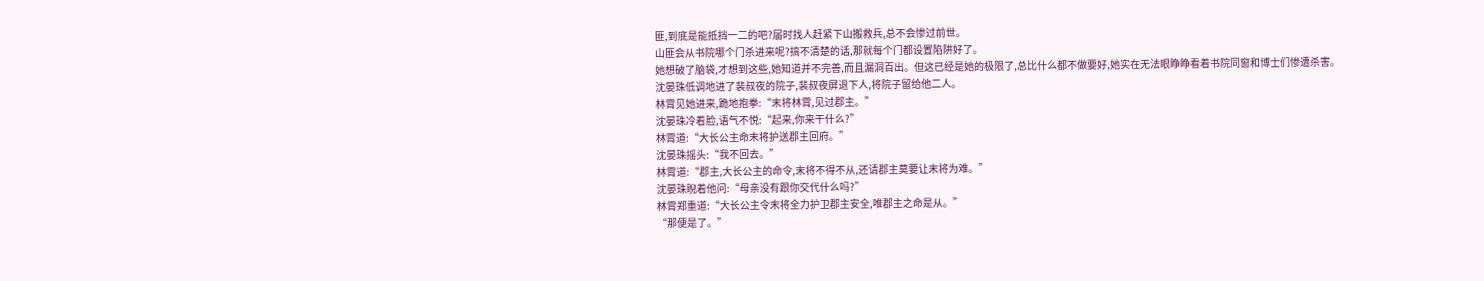匪,到底是能抵挡一二的吧?届时找人赶紧下山搬救兵,总不会惨过前世。
山匪会从书院哪个门杀进来呢?搞不清楚的话,那就每个门都设置陷阱好了。
她想破了脑袋,才想到这些,她知道并不完善,而且漏洞百出。但这已经是她的极限了,总比什么都不做要好,她实在无法眼睁睁看着书院同窗和博士们惨遭杀害。
沈晏珠低调地进了裴叔夜的院子,裴叔夜屏退下人,将院子留给他二人。
林霄见她进来,跪地抱拳:“末将林霄,见过郡主。”
沈晏珠冷着脸,语气不悦:“起来,你来干什么?”
林霄道:“大长公主命末将护送郡主回府。”
沈晏珠摇头:“我不回去。”
林霄道:“郡主,大长公主的命令,末将不得不从,还请郡主莫要让末将为难。”
沈晏珠睨着他问:“母亲没有跟你交代什么吗?”
林霄郑重道:“大长公主令末将全力护卫郡主安全,唯郡主之命是从。”
“那便是了。”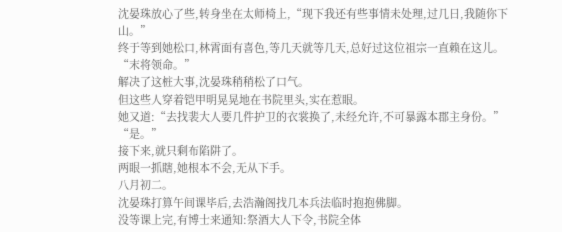沈晏珠放心了些,转身坐在太师椅上,“现下我还有些事情未处理,过几日,我随你下山。”
终于等到她松口,林霄面有喜色,等几天就等几天,总好过这位祖宗一直赖在这儿。
“末将领命。”
解决了这桩大事,沈晏珠稍稍松了口气。
但这些人穿着铠甲明晃晃地在书院里头,实在惹眼。
她又道:“去找裴大人要几件护卫的衣裳换了,未经允许,不可暴露本郡主身份。”
“是。”
接下来,就只剩布陷阱了。
两眼一抓瞎,她根本不会,无从下手。
八月初二。
沈晏珠打算午间课毕后,去浩瀚阁找几本兵法临时抱抱佛脚。
没等课上完,有博士来通知:祭酒大人下令,书院全体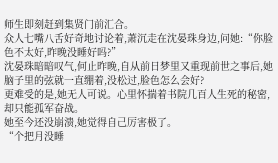师生即刻赶到集贤门前汇合。
众人七嘴八舌好奇地讨论着,萧沉走在沈晏珠身边,问她:“你脸色不太好,昨晚没睡好吗?”
沈晏珠暗暗叹气,何止昨晚,自从前日梦里又重现前世之事后,她脑子里的弦就一直绷着,没松过,脸色怎么会好?
更难受的是,她无人可说。心里怀揣着书院几百人生死的秘密,却只能孤军奋战。
她至今还没崩溃,她觉得自己厉害极了。
“个把月没睡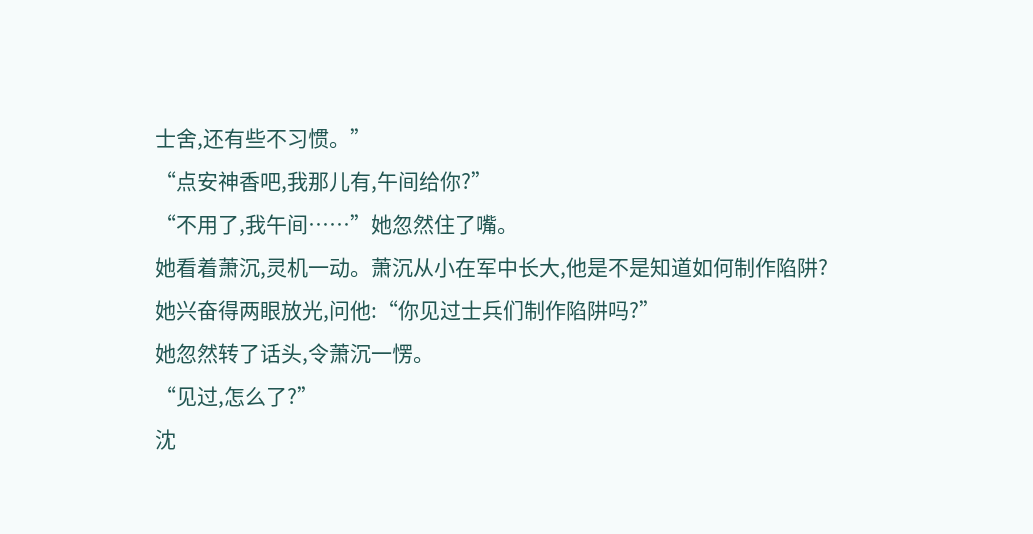士舍,还有些不习惯。”
“点安神香吧,我那儿有,午间给你?”
“不用了,我午间……”她忽然住了嘴。
她看着萧沉,灵机一动。萧沉从小在军中长大,他是不是知道如何制作陷阱?
她兴奋得两眼放光,问他:“你见过士兵们制作陷阱吗?”
她忽然转了话头,令萧沉一愣。
“见过,怎么了?”
沈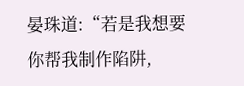晏珠道:“若是我想要你帮我制作陷阱,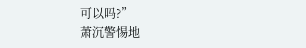可以吗?”
萧沉警惕地